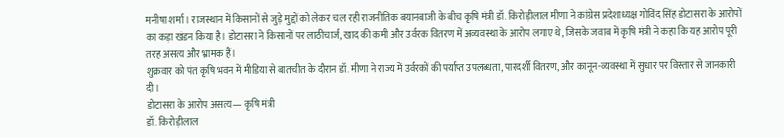मनीषा शर्मा। राजस्थान में किसानों से जुड़े मुद्दों को लेकर चल रही राजनीतिक बयानबाजी के बीच कृषि मंत्री डॉ. किरोड़ीलाल मीणा ने कांग्रेस प्रदेशाध्यक्ष गोविंद सिंह डोटासरा के आरोपों का कड़ा खंडन किया है। डोटासरा ने किसानों पर लाठीचार्ज, खाद की कमी और उर्वरक वितरण में अव्यवस्था के आरोप लगाए थे, जिसके जवाब में कृषि मंत्री ने कहा कि यह आरोप पूरी तरह असत्य और भ्रामक हैं।
शुक्रवार को पंत कृषि भवन में मीडिया से बातचीत के दौरान डॉ. मीणा ने राज्य में उर्वरकों की पर्याप्त उपलब्धता, पारदर्शी वितरण, और कानून-व्यवस्था में सुधार पर विस्तार से जानकारी दी।
डोटासरा के आरोप असत्य— कृषि मंत्री
डॉ. किरोड़ीलाल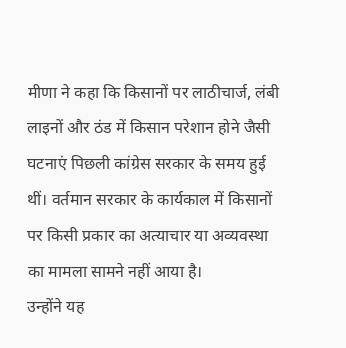मीणा ने कहा कि किसानों पर लाठीचार्ज, लंबी लाइनों और ठंड में किसान परेशान होने जैसी घटनाएं पिछली कांग्रेस सरकार के समय हुई थीं। वर्तमान सरकार के कार्यकाल में किसानों पर किसी प्रकार का अत्याचार या अव्यवस्था का मामला सामने नहीं आया है।
उन्होंने यह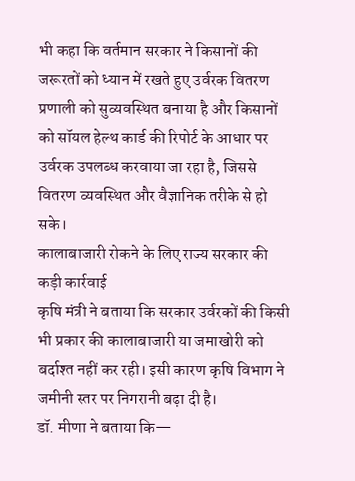भी कहा कि वर्तमान सरकार ने किसानों की जरूरतों को ध्यान में रखते हुए उर्वरक वितरण प्रणाली को सुव्यवस्थित बनाया है और किसानों को सॉयल हेल्थ कार्ड की रिपोर्ट के आधार पर उर्वरक उपलब्ध करवाया जा रहा है, जिससे वितरण व्यवस्थित और वैज्ञानिक तरीके से हो सके।
कालाबाजारी रोकने के लिए राज्य सरकार की कड़ी कार्रवाई
कृषि मंत्री ने बताया कि सरकार उर्वरकों की किसी भी प्रकार की कालाबाजारी या जमाखोरी को बर्दाश्त नहीं कर रही। इसी कारण कृषि विभाग ने जमीनी स्तर पर निगरानी बढ़ा दी है।
डॉ. मीणा ने बताया कि—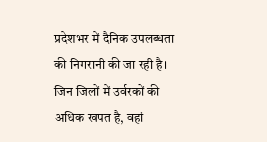प्रदेशभर में दैनिक उपलब्धता की निगरानी की जा रही है।
जिन जिलों में उर्वरकों की अधिक खपत है, वहां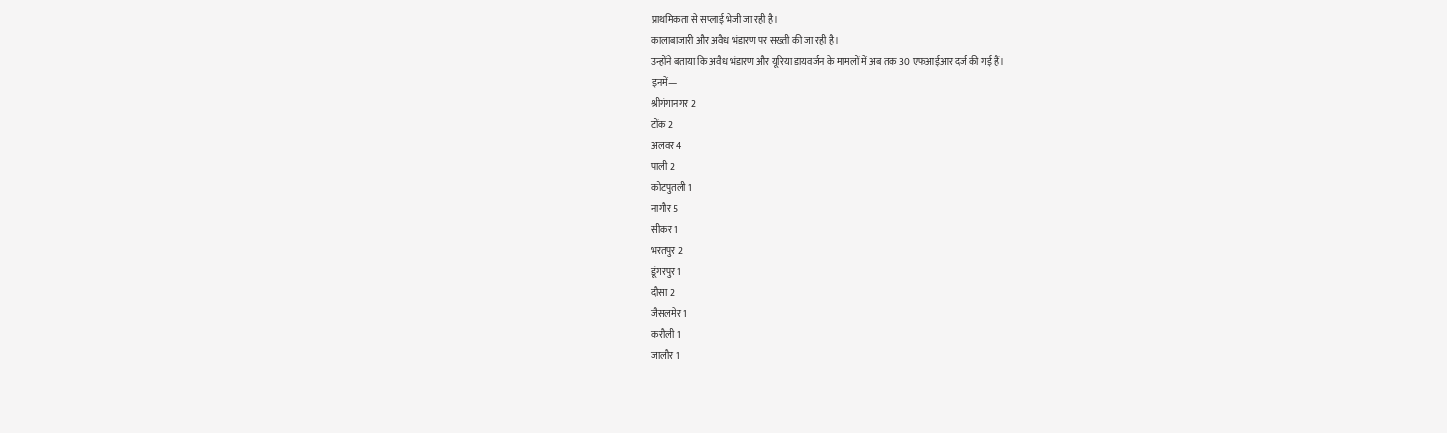प्राथमिकता से सप्लाई भेजी जा रही है।
कालाबाजारी और अवैध भंडारण पर सख्ती की जा रही है।
उन्होंने बताया कि अवैध भंडारण और यूरिया डायवर्जन के मामलों में अब तक 30 एफआईआर दर्ज की गई हैं।
इनमें—
श्रीगंगानगर 2
टोंक 2
अलवर 4
पाली 2
कोटपुतली 1
नागौर 5
सीकर 1
भरतपुर 2
डूंगरपुर 1
दौसा 2
जैसलमेर 1
करौली 1
जालौर 1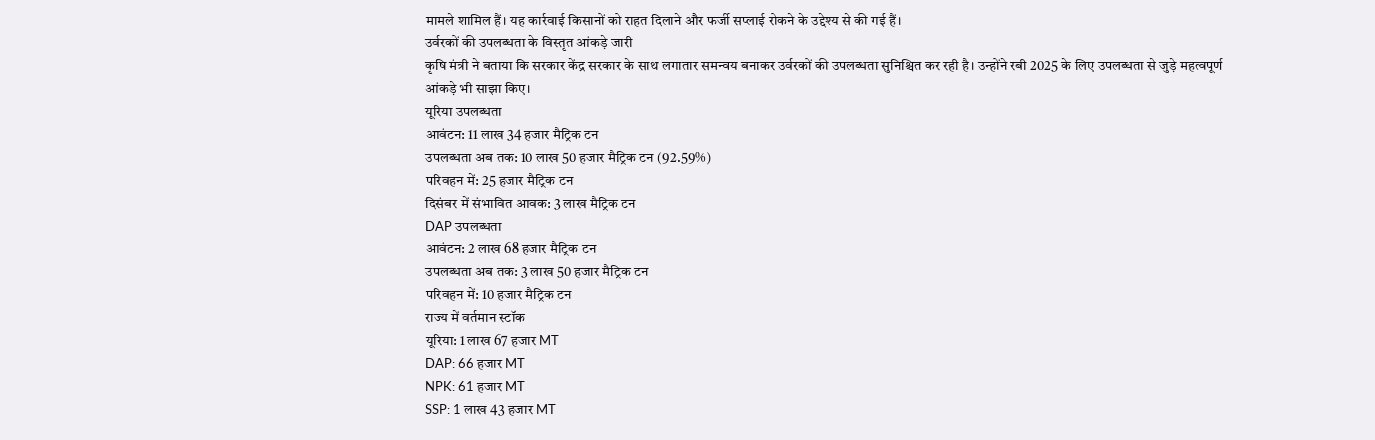मामले शामिल हैं। यह कार्रवाई किसानों को राहत दिलाने और फर्जी सप्लाई रोकने के उद्देश्य से की गई हैं।
उर्वरकों की उपलब्धता के विस्तृत आंकड़े जारी
कृषि मंत्री ने बताया कि सरकार केंद्र सरकार के साथ लगातार समन्वय बनाकर उर्वरकों की उपलब्धता सुनिश्चित कर रही है। उन्होंने रबी 2025 के लिए उपलब्धता से जुड़े महत्वपूर्ण आंकड़े भी साझा किए।
यूरिया उपलब्धता
आवंटन: 11 लाख 34 हजार मैट्रिक टन
उपलब्धता अब तक: 10 लाख 50 हजार मैट्रिक टन (92.59%)
परिवहन में: 25 हजार मैट्रिक टन
दिसंबर में संभावित आवक: 3 लाख मैट्रिक टन
DAP उपलब्धता
आवंटन: 2 लाख 68 हजार मैट्रिक टन
उपलब्धता अब तक: 3 लाख 50 हजार मैट्रिक टन
परिवहन में: 10 हजार मैट्रिक टन
राज्य में वर्तमान स्टॉक
यूरिया: 1 लाख 67 हजार MT
DAP: 66 हजार MT
NPK: 61 हजार MT
SSP: 1 लाख 43 हजार MT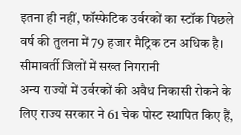इतना ही नहीं, फॉस्फेटिक उर्वरकों का स्टॉक पिछले वर्ष की तुलना में 79 हजार मैट्रिक टन अधिक है।
सीमावर्ती जिलों में सख्त निगरानी
अन्य राज्यों में उर्वरकों की अवैध निकासी रोकने के लिए राज्य सरकार ने 61 चेक पोस्ट स्थापित किए हैं,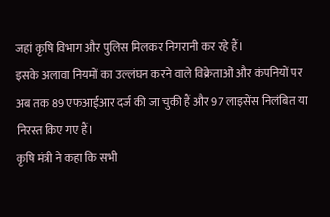जहां कृषि विभाग और पुलिस मिलकर निगरानी कर रहे हैं।
इसके अलावा नियमों का उल्लंघन करने वाले विक्रेताओं और कंपनियों पर अब तक 89 एफआईआर दर्ज की जा चुकी हैं और 97 लाइसेंस निलंबित या निरस्त किए गए हैं।
कृषि मंत्री ने कहा कि सभी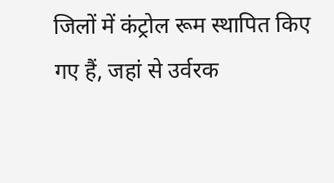जिलों में कंट्रोल रूम स्थापित किए गए हैं, जहां से उर्वरक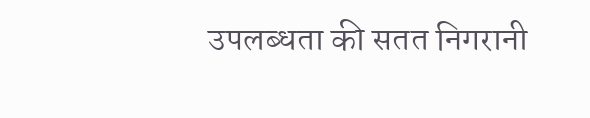उपलब्धता की सतत निगरानी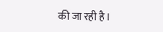की जा रही है।